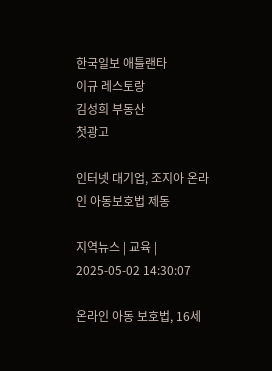한국일보 애틀랜타
이규 레스토랑
김성희 부동산
첫광고

인터넷 대기업, 조지아 온라인 아동보호법 제동

지역뉴스 | 교육 | 2025-05-02 14:30:07

온라인 아동 보호법, 16세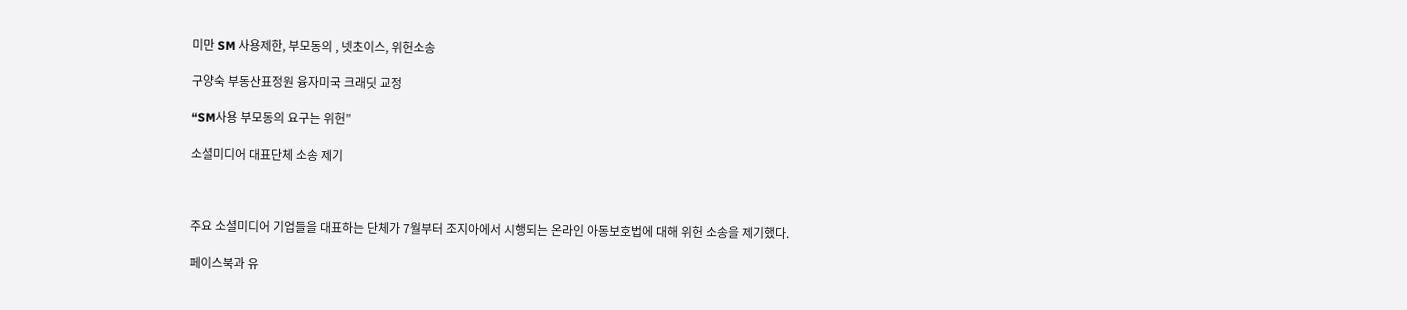미만 SM 사용제한, 부모동의 , 넷초이스, 위헌소송

구양숙 부동산표정원 융자미국 크래딧 교정

“SM사용 부모동의 요구는 위헌”

소셜미디어 대표단체 소송 제기



주요 소셜미디어 기업들을 대표하는 단체가 7월부터 조지아에서 시행되는 온라인 아동보호법에 대해 위헌 소송을 제기했다.

페이스북과 유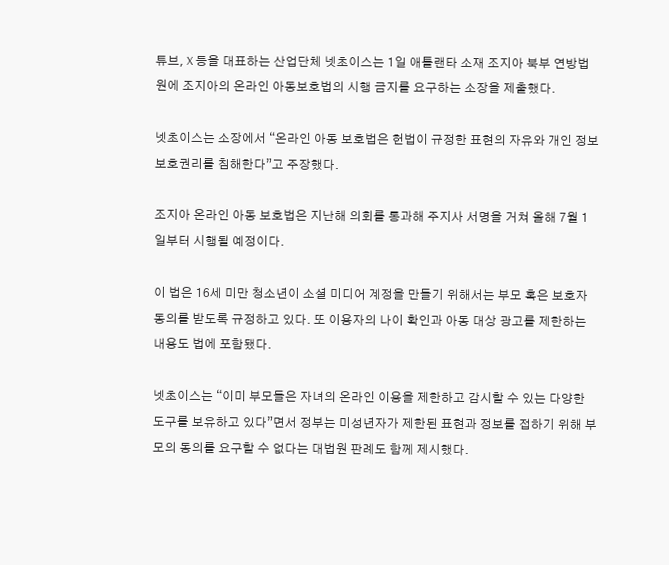튜브, X 등을 대표하는 산업단체 넷초이스는 1일 애틀랜타 소재 조지아 북부 연방법원에 조지아의 온라인 아동보호법의 시행 금지를 요구하는 소장을 제출했다.

넷초이스는 소장에서 “온라인 아동 보호법은 헌법이 규정한 표현의 자유와 개인 정보 보호권리를 침해한다”고 주장했다.

조지아 온라인 아동 보호법은 지난해 의회를 통과해 주지사 서명을 거쳐 올해 7월 1일부터 시행될 예정이다.

이 법은 16세 미만 청소년이 소셜 미디어 계정을 만들기 위해서는 부모 혹은 보호자 동의를 받도록 규정하고 있다. 또 이용자의 나이 확인과 아동 대상 광고를 제한하는 내용도 법에 포함됐다.

넷초이스는 “이미 부모들은 자녀의 온라인 이용을 제한하고 감시할 수 있는 다양한 도구를 보유하고 있다”면서 정부는 미성년자가 제한된 표현과 정보를 접하기 위해 부모의 동의를 요구할 수 없다는 대법원 판례도 함께 제시했다.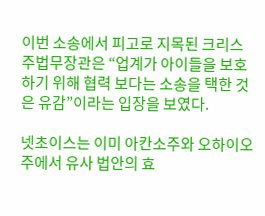이번 소송에서 피고로 지목된 크리스 주법무장관은 “업계가 아이들을 보호하기 위해 협력 보다는 소송을 택한 것은 유감”이라는 입장을 보였다.

넷초이스는 이미 아칸소주와 오하이오주에서 유사 법안의 효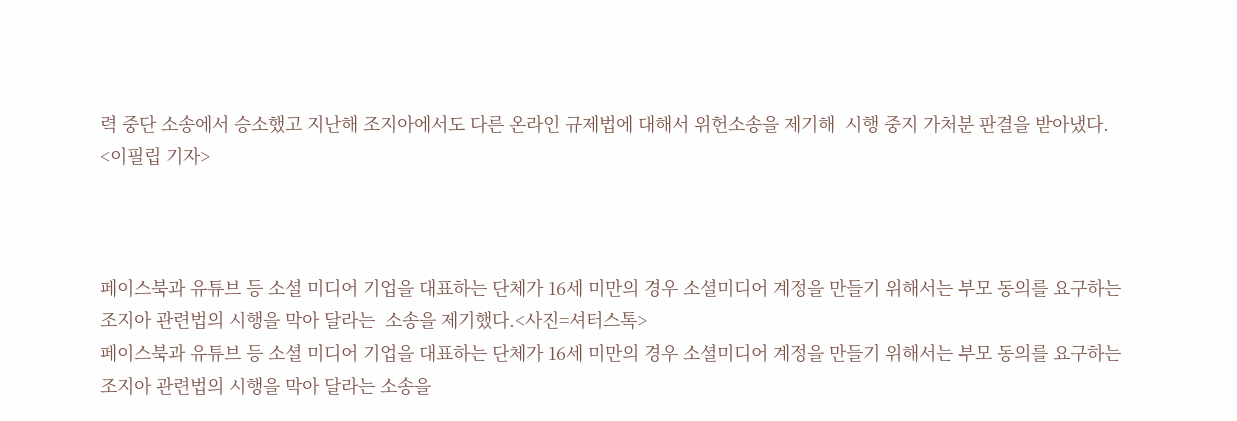력 중단 소송에서 승소했고 지난해 조지아에서도 다른 온라인 규제법에 대해서 위헌소송을 제기해  시행 중지 가처분 판결을 받아냈다. <이필립 기자>



페이스북과 유튜브 등 소셜 미디어 기업을 대표하는 단체가 16세 미만의 경우 소셜미디어 계정을 만들기 위해서는 부모 동의를 요구하는 조지아 관련법의 시행을 막아 달라는  소송을 제기했다.<사진=셔터스톡>
페이스북과 유튜브 등 소셜 미디어 기업을 대표하는 단체가 16세 미만의 경우 소셜미디어 계정을 만들기 위해서는 부모 동의를 요구하는 조지아 관련법의 시행을 막아 달라는 소송을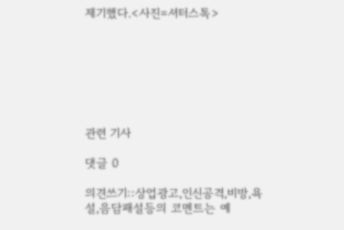제기했다.<사진=셔터스톡>







관련 기사

댓글 0

의견쓰기::상업광고,인신공격,비방,욕설,음담패설등의 코멘트는 예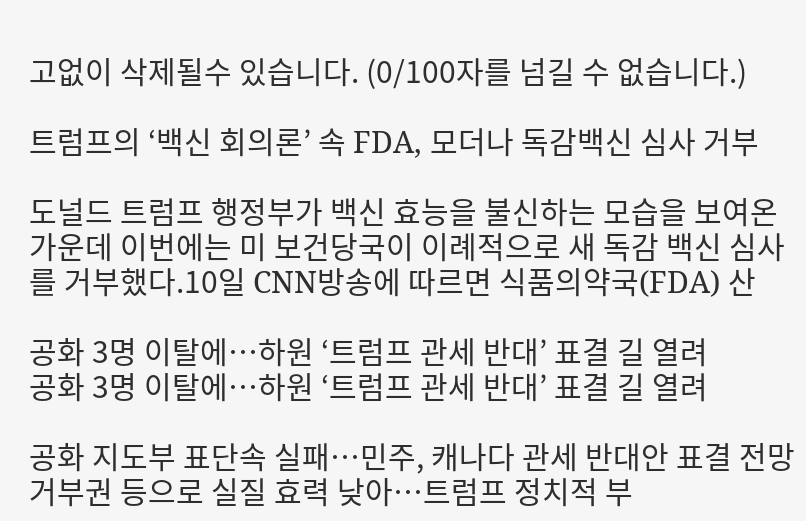고없이 삭제될수 있습니다. (0/100자를 넘길 수 없습니다.)

트럼프의 ‘백신 회의론’ 속 FDA, 모더나 독감백신 심사 거부

도널드 트럼프 행정부가 백신 효능을 불신하는 모습을 보여온 가운데 이번에는 미 보건당국이 이례적으로 새 독감 백신 심사를 거부했다.10일 CNN방송에 따르면 식품의약국(FDA) 산

공화 3명 이탈에…하원 ‘트럼프 관세 반대’ 표결 길 열려
공화 3명 이탈에…하원 ‘트럼프 관세 반대’ 표결 길 열려

공화 지도부 표단속 실패…민주, 캐나다 관세 반대안 표결 전망 거부권 등으로 실질 효력 낮아…트럼프 정치적 부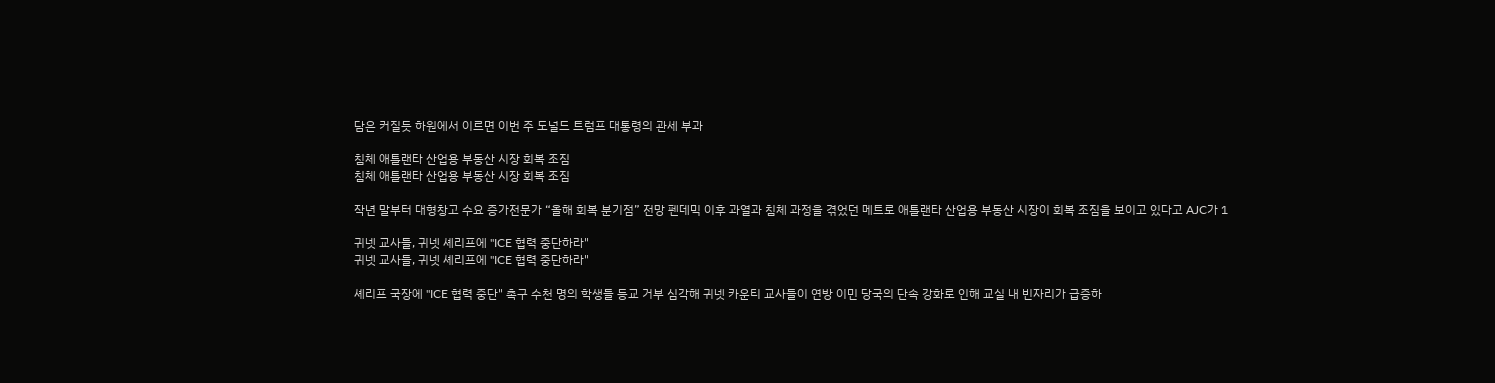담은 커질듯 하원에서 이르면 이번 주 도널드 트럼프 대통령의 관세 부과

침체 애틀랜타 산업용 부동산 시장 회복 조짐
침체 애틀랜타 산업용 부동산 시장 회복 조짐

작년 말부터 대형창고 수요 증가전문가 “올해 회복 분기점” 전망 펜데믹 이후 과열과 침체 과정을 겪었던 메트로 애틀랜타 산업용 부동산 시장이 회복 조짐을 보이고 있다고 AJC가 1

귀넷 교사들, 귀넷 셰리프에 "ICE 협력 중단하라"
귀넷 교사들, 귀넷 셰리프에 "ICE 협력 중단하라"

셰리프 국장에 "ICE 협력 중단" 촉구 수천 명의 학생들 등교 거부 심각해 귀넷 카운티 교사들이 연방 이민 당국의 단속 강화로 인해 교실 내 빈자리가 급증하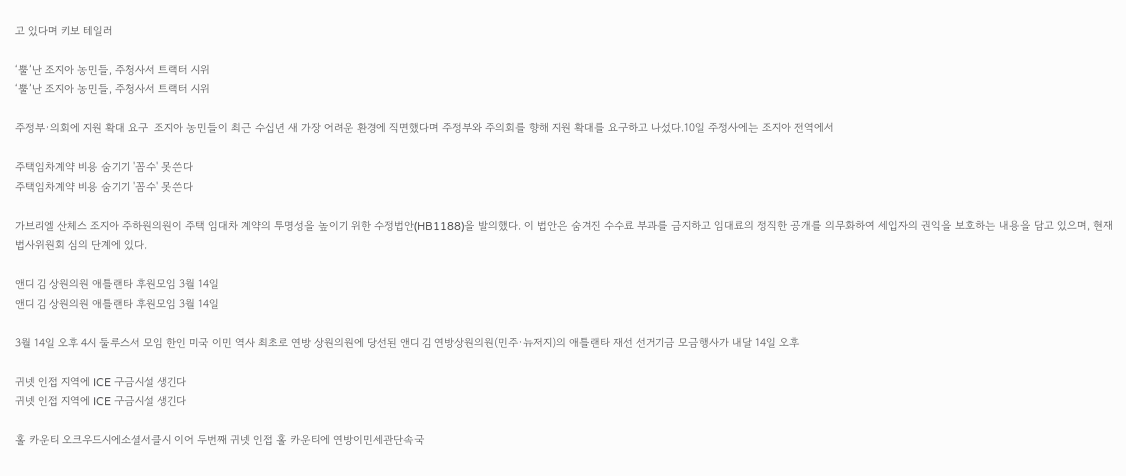고 있다며 키보 테일러

‘뿔’난 조지아 농민들, 주청사서 트랙터 시위
‘뿔’난 조지아 농민들, 주청사서 트랙터 시위

주정부∙의회에 지원 확대 요구  조지아 농민들이 최근 수십년 새 가장 어려운 환경에 직면했다며 주정부와 주의회를 향해 지원 확대를 요구하고 나섰다.10일 주정사에는 조지아 전역에서

주택임차계약 비용 숨기기 '꼼수' 못쓴다
주택임차계약 비용 숨기기 '꼼수' 못쓴다

가브리엘 산체스 조지아 주하원의원이 주택 임대차 계약의 투명성을 높이기 위한 수정법안(HB1188)을 발의했다. 이 법안은 숨겨진 수수료 부과를 금지하고 임대료의 정직한 공개를 의무화하여 세입자의 권익을 보호하는 내용을 담고 있으며, 현재 법사위원회 심의 단계에 있다.

앤디 김 상원의원 애틀랜타 후원모임 3월 14일
앤디 김 상원의원 애틀랜타 후원모임 3월 14일

3월 14일 오후 4시 둘루스서 모임 한인 미국 이민 역사 최초로 연방 상원의원에 당선된 앤디 김 연방상원의원(민주·뉴저지)의 애틀랜타 재선 선거기금 모금행사가 내달 14일 오후

귀넷 인접 지역에 ICE 구금시설 생긴다
귀넷 인접 지역에 ICE 구금시설 생긴다

홀 카운티 오크우드시에소셜서클시 이어 두번째 귀넷 인접 홀 카운티에 연방이민세관단속국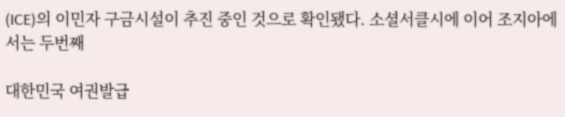(ICE)의 이민자 구금시설이 추진 중인 것으로 확인됐다. 소셜서클시에 이어 조지아에서는 두번째

대한민국 여권발급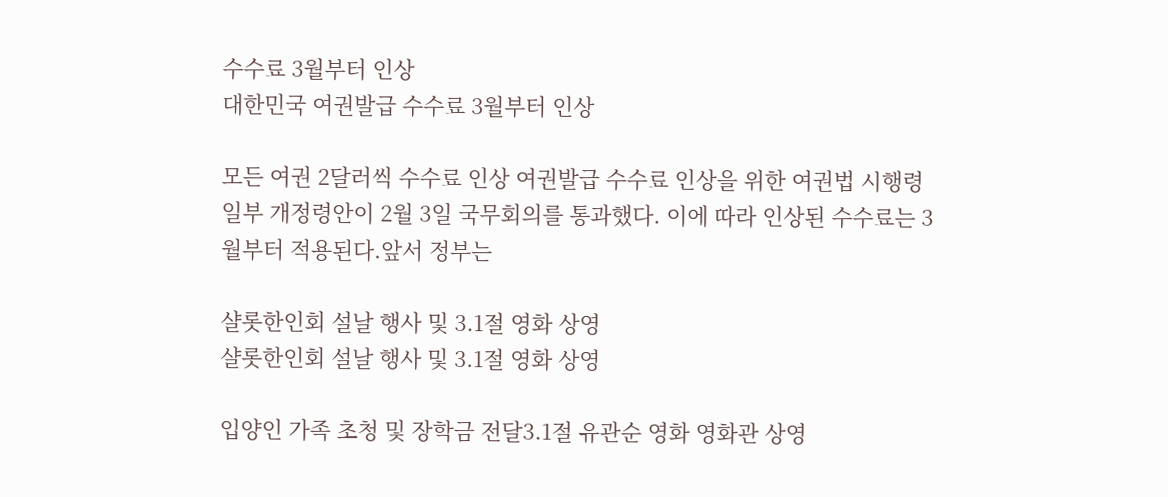수수료 3월부터 인상
대한민국 여권발급 수수료 3월부터 인상

모든 여권 2달러씩 수수료 인상 여권발급 수수료 인상을 위한 여권법 시행령 일부 개정령안이 2월 3일 국무회의를 통과했다. 이에 따라 인상된 수수료는 3월부터 적용된다.앞서 정부는

샬롯한인회 설날 행사 및 3.1절 영화 상영
샬롯한인회 설날 행사 및 3.1절 영화 상영

입양인 가족 초청 및 장학금 전달3.1절 유관순 영화 영화관 상영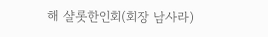해 샬롯한인회(회장 남사라)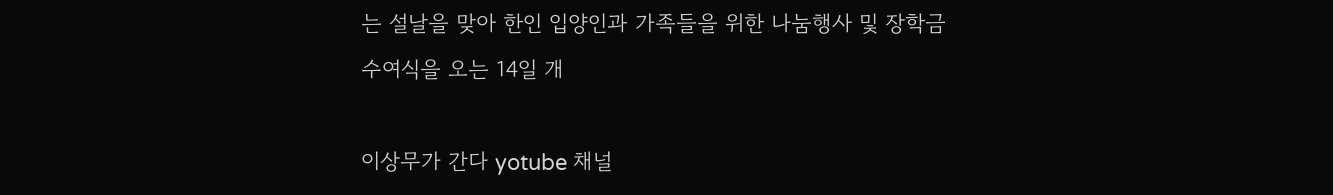는 설날을 맞아 한인 입양인과 가족들을 위한 나눔행사 및 장학금 수여식을 오는 14일 개

이상무가 간다 yotube 채널